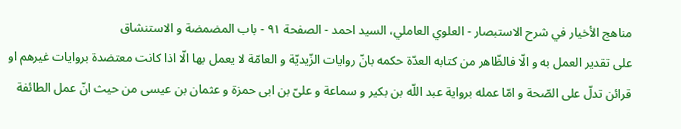مناهج الأخيار في شرح الاستبصار - العلوي العاملي، السيد احمد - الصفحة ٩١ - باب المضمضة و الاستنشاق
على تقدير العمل به و الّا فالظّاهر من كتابه العدّة حكمه بانّ روايات الزّيديّة و العامّة لا يعمل بها الّا اذا كانت معتضدة بروايات غيرهم او قرائن تدلّ على الصّحة و امّا عمله برواية عبد اللّه بن بكير و سماعة و علىّ بن ابى حمزة و عثمان بن عيسى من حيث انّ عمل الطائفة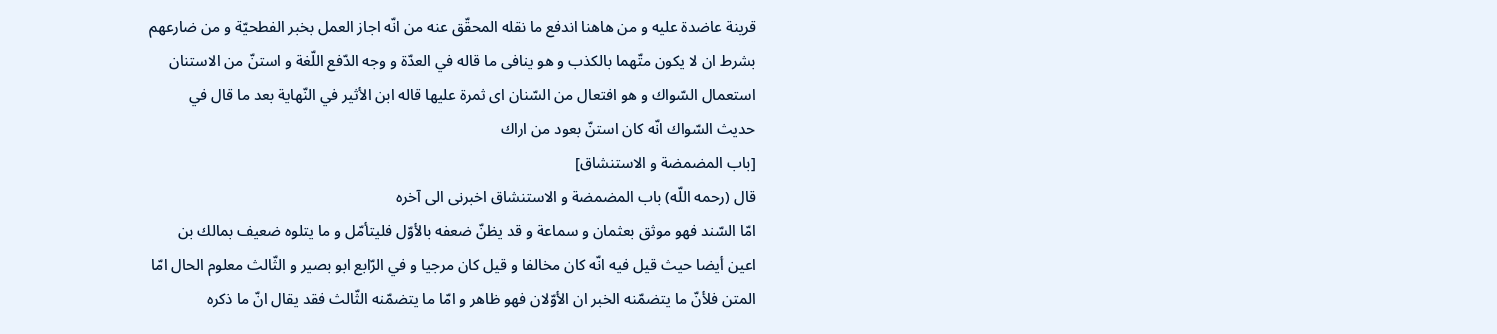قرينة عاضدة عليه و من هاهنا اندفع ما نقله المحقّق عنه من انّه اجاز العمل بخبر الفطحيّة و من ضارعهم بشرط ان لا يكون متّهما بالكذب و هو ينافى ما قاله في العدّة و وجه الدّفع اللّغة و استنّ من الاستنان استعمال السّواك و هو افتعال من السّنان اى ثمرة عليها قاله ابن الأثير في النّهاية بعد ما قال في حديث السّواك انّه كان استنّ بعود من اراك
[باب المضمضة و الاستنشاق]
قال (رحمه اللّه) باب المضمضة و الاستنشاق اخبرنى الى آخره
امّا السّند فهو موثق بعثمان و سماعة و قد يظنّ ضعفه بالأوّل فليتأمّل و ما يتلوه ضعيف بمالك بن اعين أيضا حيث قيل فيه انّه كان مخالفا و قيل كان مرجيا و في الرّابع ابو بصير و الثّالث معلوم الحال امّا المتن فلأنّ ما يتضمّنه الخبر ان الأوّلان فهو ظاهر و امّا ما يتضمّنه الثّالث فقد يقال انّ ما ذكره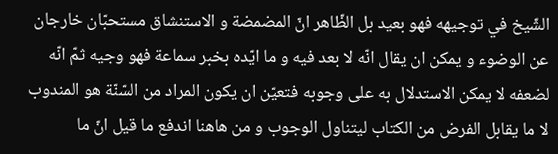الشّيخ في توجيهه فهو بعيد بل الظّاهر انّ المضمضة و الاستنشاق مستحبّان خارجان عن الوضوء و يمكن ان يقال انّه لا بعد فيه و ما ايّده بخبر سماعة فهو وجيه ثمّ انّه لضعفه لا يمكن الاستدلال به على وجوبه فتعيّن ان يكون المراد من السّنّة هو المندوب لا ما يقابل الفرض من الكتاب ليتناول الوجوب و من هاهنا اندفع ما قيل انّ ما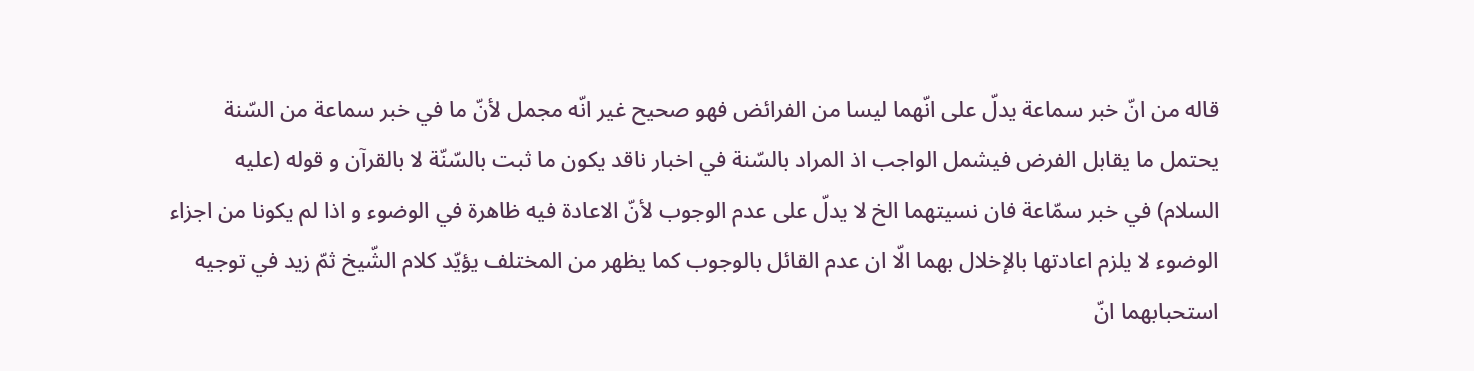قاله من انّ خبر سماعة يدلّ على انّهما ليسا من الفرائض فهو صحيح غير انّه مجمل لأنّ ما في خبر سماعة من السّنة يحتمل ما يقابل الفرض فيشمل الواجب اذ المراد بالسّنة في اخبار ناقد يكون ما ثبت بالسّنّة لا بالقرآن و قوله (عليه السلام) في خبر سمّاعة فان نسيتهما الخ لا يدلّ على عدم الوجوب لأنّ الاعادة فيه ظاهرة في الوضوء و اذا لم يكونا من اجزاء الوضوء لا يلزم اعادتها بالإخلال بهما الّا ان عدم القائل بالوجوب كما يظهر من المختلف يؤيّد كلام الشّيخ ثمّ زيد في توجيه استحبابهما انّ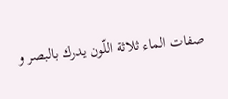صفات الماء ثلاثة اللّون يدرك بالبصر و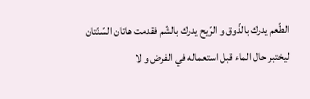الطّعم يدرك بالذّوق و الرّيح يدرك بالشّم فقدمت هاتان السّنّتان ليختبر حال الماء قبل استعماله في الفرض و لا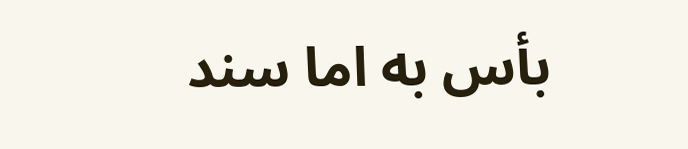بأس به اما سند